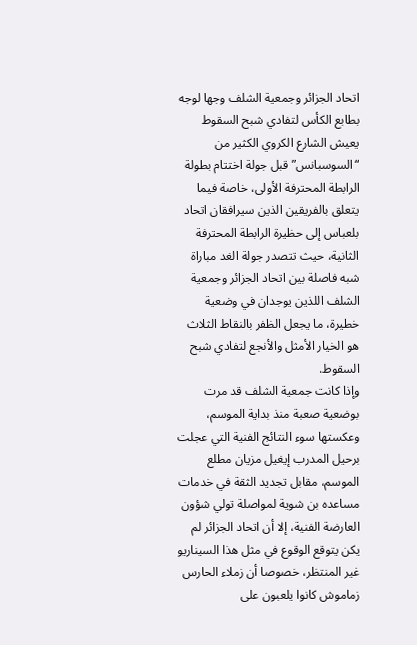اتحاد الجزائر وجمعية الشلف وجها لوجه بطابع الكأس لتفادي شبح السقوط
يعيش الشارع الكروي الكثير من “السوسبانس” قبل جولة اختتام بطولة الرابطة المحترفة الأولى، خاصة فيما يتعلق بالفريقين الذين سيرافقان اتحاد بلعباس إلى حظيرة الرابطة المحترفة الثانية، حيث تتصدر جولة الغد مباراة شبه فاصلة بين اتحاد الجزائر وجمعية الشلف اللذين يوجدان في وضعية خطيرة، ما يجعل الظفر بالنقاط الثلاث هو الخيار الأمثل والأنجع لتفادي شبح السقوط.
وإذا كانت جمعية الشلف قد مرت بوضعية صعبة منذ بداية الموسم، وعكستها سوء النتائج الفنية التي عجلت برحيل المدرب إيغيل مزيان مطلع الموسم، مقابل تجديد الثقة في خدمات مساعده بن شوية لمواصلة تولي شؤون العارضة الفنية، إلا أن اتحاد الجزائر لم يكن يتوقع الوقوع في مثل هذا السيناريو غير المنتظر، خصوصا أن زملاء الحارس زماموش كانوا يلعبون على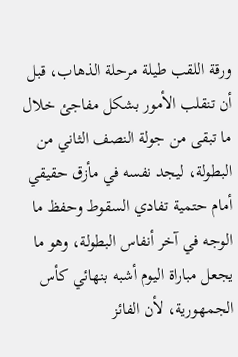ورقة اللقب طيلة مرحلة الذهاب، قبل أن تنقلب الأمور بشكل مفاجئ خلال ما تبقى من جولة النصف الثاني من البطولة، ليجد نفسه في مأزق حقيقي أمام حتمية تفادي السقوط وحفظ ما الوجه في آخر أنفاس البطولة، وهو ما يجعل مباراة اليوم أشبه بنهائي كأس الجمهورية، لأن الفائز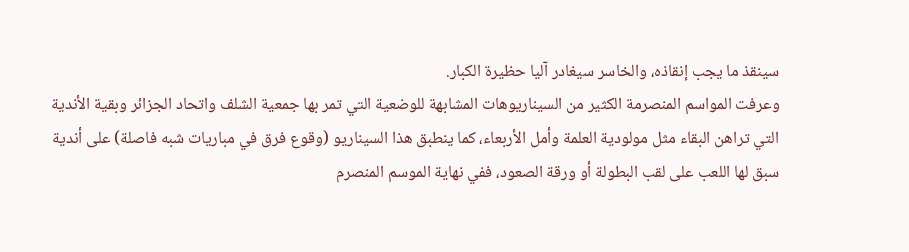سينقذ ما يجب إنقاذه، والخاسر سيغادر آليا حظيرة الكبار.
وعرفت المواسم المنصرمة الكثير من السيناريوهات المشابهة للوضعية التي تمر بها جمعية الشلف واتحاد الجزائر وبقية الأندية التي تراهن البقاء مثل مولودية العلمة وأمل الأربعاء، كما ينطبق هذا السيناريو (وقوع فرق في مباريات شبه فاصلة) على أندية سبق لها اللعب على لقب البطولة أو ورقة الصعود، ففي نهاية الموسم المنصرم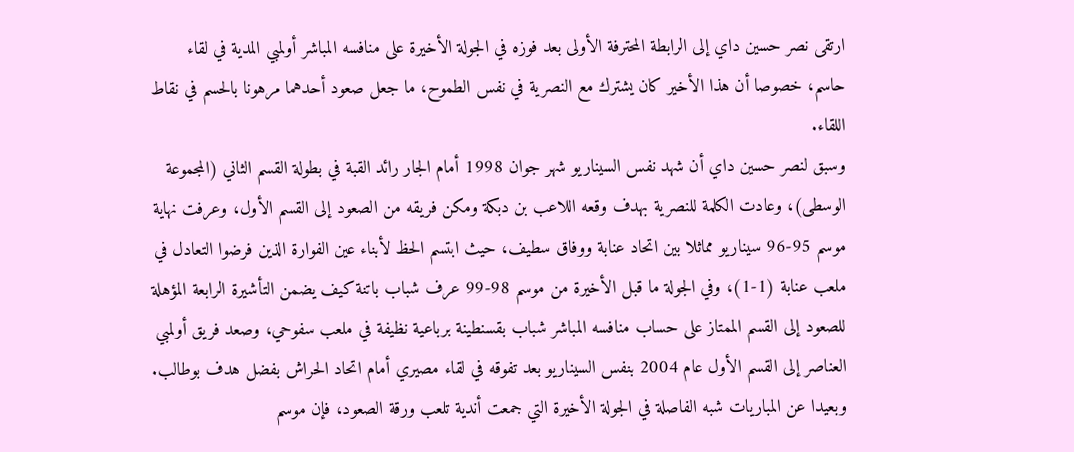ارتقى نصر حسين داي إلى الرابطة المحترفة الأولى بعد فوزه في الجولة الأخيرة على منافسه المباشر أولمبي المدية في لقاء حاسم، خصوصا أن هذا الأخير كان يشترك مع النصرية في نفس الطموح، ما جعل صعود أحدهما مرهونا بالحسم في نقاط اللقاء.
وسبق لنصر حسين داي أن شهد نفس السيناريو شهر جوان 1998 أمام الجار رائد القبة في بطولة القسم الثاني (المجموعة الوسطى)، وعادت الكلمة للنصرية بهدف وقعه اللاعب بن دبكة ومكن فريقه من الصعود إلى القسم الأول، وعرفت نهاية موسم 95-96 سيناريو مماثلا بين اتحاد عنابة ووفاق سطيف، حيث ابتسم الحظ لأبناء عين الفوارة الذين فرضوا التعادل في ملعب عنابة (1-1)، وفي الجولة ما قبل الأخيرة من موسم 98-99 عرف شباب باتنة كيف يضمن التأشيرة الرابعة المؤهلة للصعود إلى القسم الممتاز على حساب منافسه المباشر شباب بقسنطينة برباعية نظيفة في ملعب سفوحي، وصعد فريق أولمبي العناصر إلى القسم الأول عام 2004 بنفس السيناريو بعد تفوقه في لقاء مصيري أمام اتحاد الحراش بفضل هدف بوطالب.
وبعيدا عن المباريات شبه الفاصلة في الجولة الأخيرة التي جمعت أندية تلعب ورقة الصعود، فإن موسم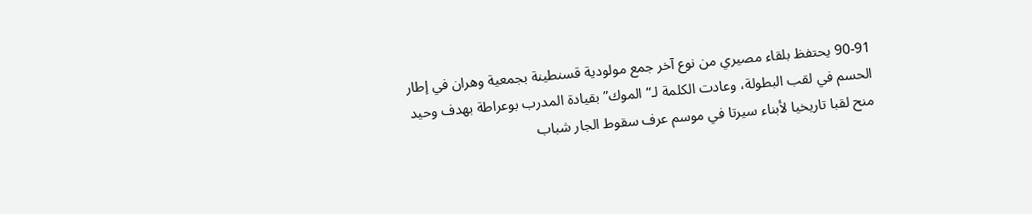90-91 يحتفظ بلقاء مصيري من نوع آخر جمع مولودية قسنطينة بجمعية وهران في إطار الحسم في لقب البطولة، وعادت الكلمة لـ“الموك” بقيادة المدرب بوعراطة بهدف وحيد منح لقبا تاريخيا لأبناء سيرتا في موسم عرف سقوط الجار شباب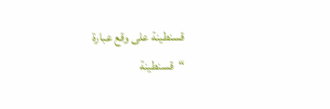قسنطينة على وقع عبارة “قسنطينة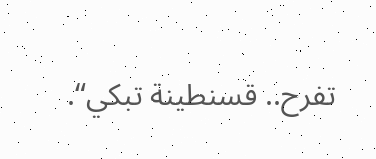تفرح.. قسنطينة تبكي“.